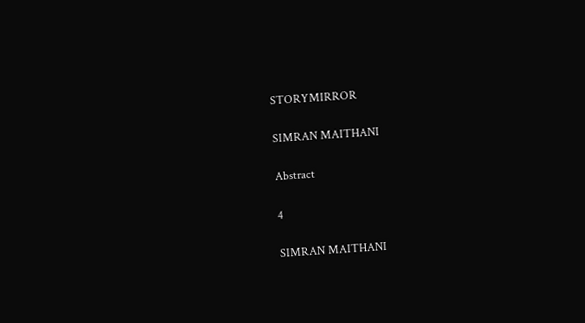STORYMIRROR

SIMRAN MAITHANI

Abstract

4

SIMRAN MAITHANI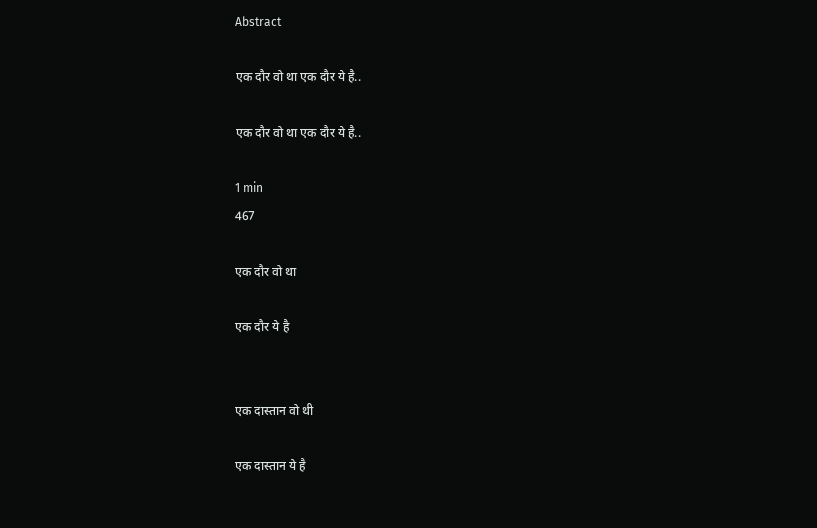Abstract

एक दौर वो था एक दौर ये है..

एक दौर वो था एक दौर ये है..

1 min
467

एक दौर वो था

एक दौर ये है


एक दास्तान वो थी

एक दास्तान ये है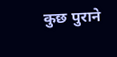कुछ पुराने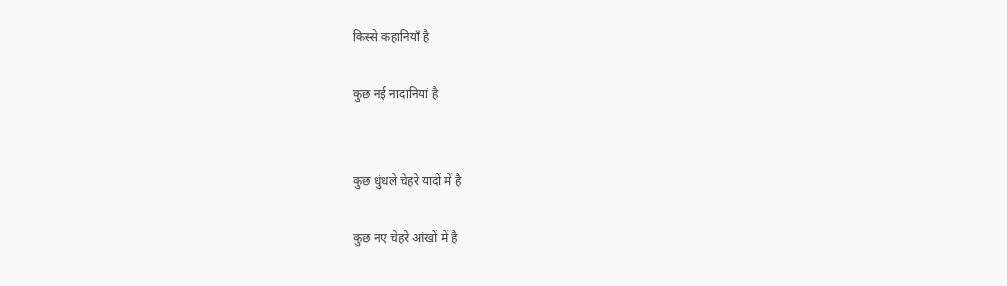किस्से कहानियाँ है

कुछ नई नादानियां है


कुछ धुंधले चेहरे यादों में है

कुछ नए चेहरे आंखों में है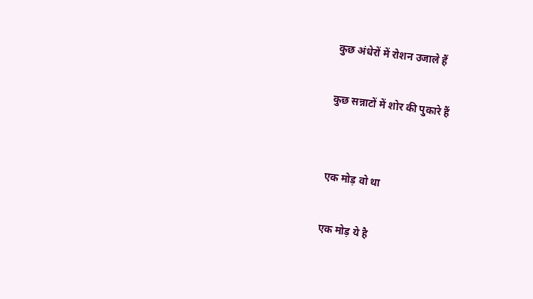कुछ अंधेरों में रोशन उजाले हैं

कुछ सन्नाटों में शोर की पुकारे हैं


एक मोड़ वो था

एक मोड़ ये है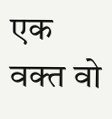एक वक्त वो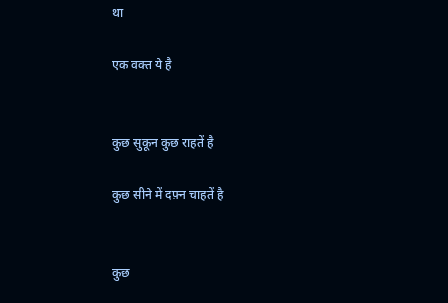था

एक वक्त ये है


कुछ सुकून कुछ राहतें है

कुछ सीने में दफ़्न चाहतें है


कुछ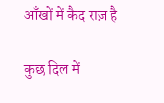आँखों में कैद राज़ है

कुछ दिल में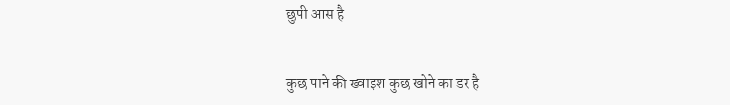छुपी आस है


कुछ पाने की ख्वाइश कुछ खोने का डर है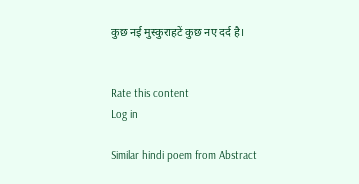कुछ नई मुस्कुराहटें कुछ नए दर्द है।


Rate this content
Log in

Similar hindi poem from Abstract